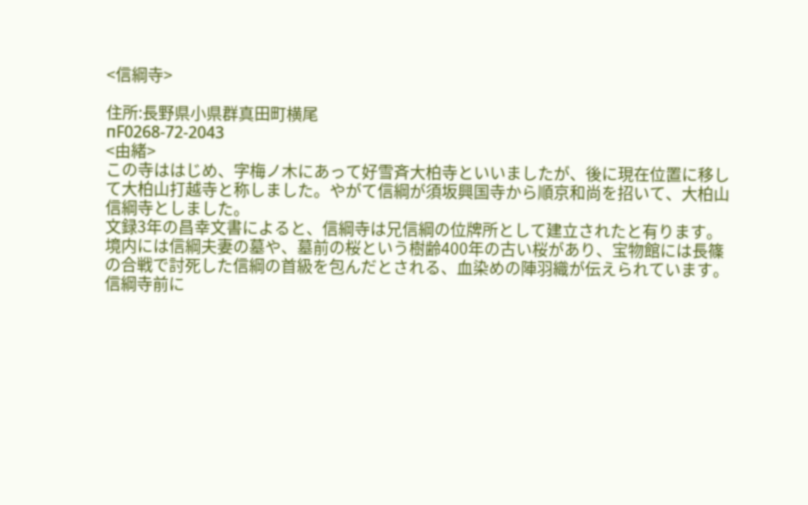<信綱寺>

住所:長野県小県群真田町横尾
пF0268-72-2043
<由緒>
この寺ははじめ、字梅ノ木にあって好雪斉大柏寺といいましたが、後に現在位置に移し
て大柏山打越寺と称しました。やがて信綱が須坂興国寺から順京和尚を招いて、大柏山
信綱寺としました。
文録3年の昌幸文書によると、信綱寺は兄信綱の位牌所として建立されたと有ります。
境内には信綱夫妻の墓や、墓前の桜という樹齢400年の古い桜があり、宝物館には長篠
の合戦で討死した信綱の首級を包んだとされる、血染めの陣羽織が伝えられています。
信綱寺前に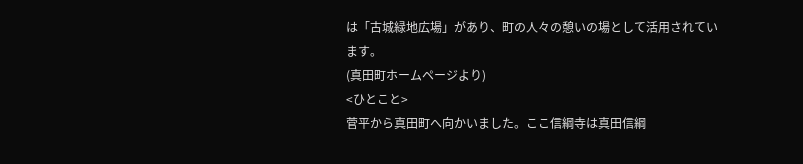は「古城緑地広場」があり、町の人々の憩いの場として活用されています。
(真田町ホームページより)
<ひとこと>
菅平から真田町へ向かいました。ここ信綱寺は真田信綱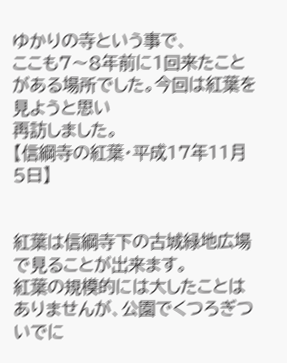ゆかりの寺という事で、
ここも7〜8年前に1回来たことがある場所でした。今回は紅葉を見ようと思い
再訪しました。
【信綱寺の紅葉・平成17年11月5日】


紅葉は信綱寺下の古城緑地広場で見ることが出来ます。
紅葉の規模的には大したことはありませんが、公園でくつろぎついでに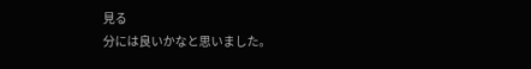見る
分には良いかなと思いました。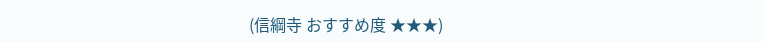(信綱寺 おすすめ度 ★★★)